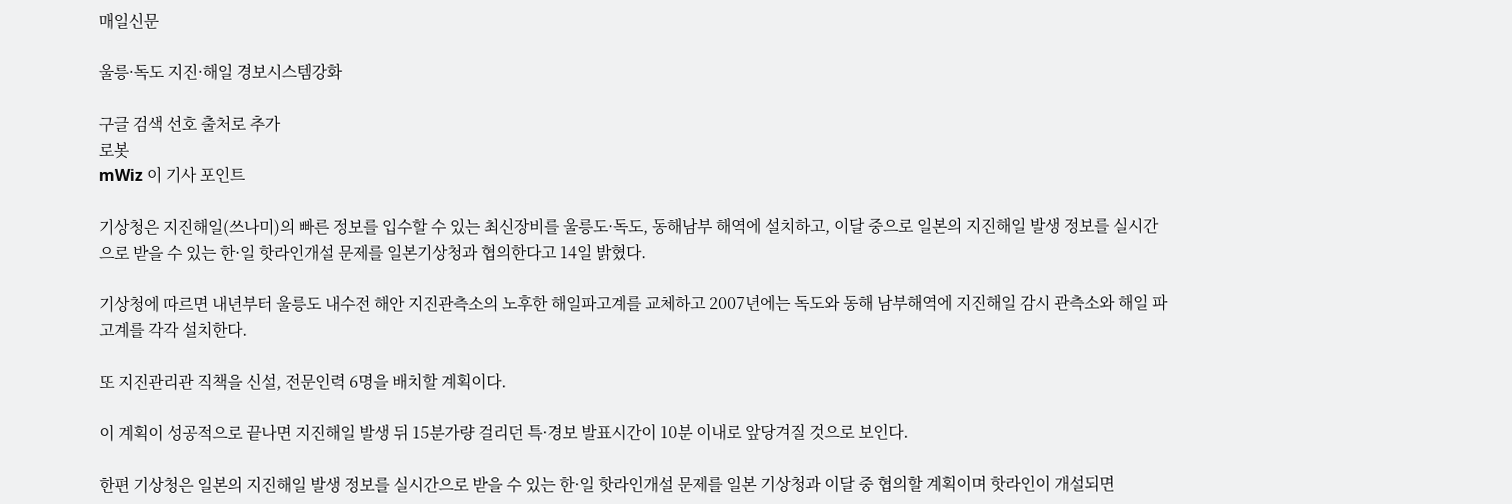매일신문

울릉·독도 지진·해일 경보시스템강화

구글 검색 선호 출처로 추가
로봇
mWiz 이 기사 포인트

기상청은 지진해일(쓰나미)의 빠른 정보를 입수할 수 있는 최신장비를 울릉도·독도, 동해남부 해역에 설치하고, 이달 중으로 일본의 지진해일 발생 정보를 실시간으로 받을 수 있는 한·일 핫라인개설 문제를 일본기상청과 협의한다고 14일 밝혔다.

기상청에 따르면 내년부터 울릉도 내수전 해안 지진관측소의 노후한 해일파고계를 교체하고 2007년에는 독도와 동해 남부해역에 지진해일 감시 관측소와 해일 파고계를 각각 설치한다.

또 지진관리관 직책을 신설, 전문인력 6명을 배치할 계획이다.

이 계획이 성공적으로 끝나면 지진해일 발생 뒤 15분가량 걸리던 특·경보 발표시간이 10분 이내로 앞당겨질 것으로 보인다.

한편 기상청은 일본의 지진해일 발생 정보를 실시간으로 받을 수 있는 한·일 핫라인개설 문제를 일본 기상청과 이달 중 협의할 계획이며 핫라인이 개설되면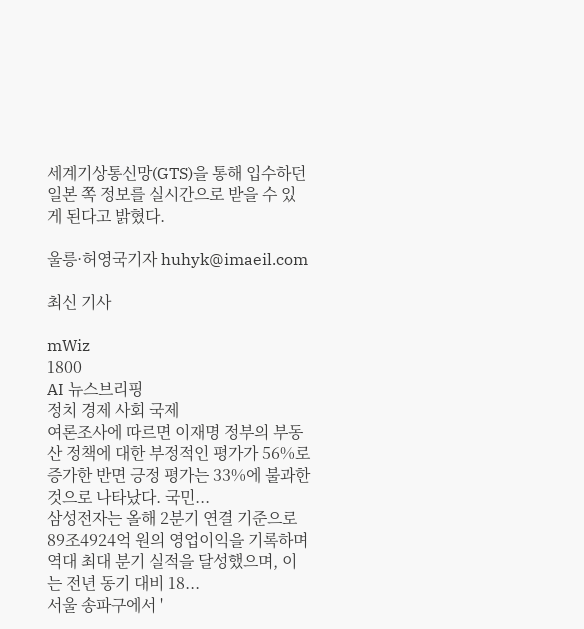세계기상통신망(GTS)을 통해 입수하던 일본 쪽 정보를 실시간으로 받을 수 있게 된다고 밝혔다.

울릉·허영국기자 huhyk@imaeil.com

최신 기사

mWiz
1800
AI 뉴스브리핑
정치 경제 사회 국제
여론조사에 따르면 이재명 정부의 부동산 정책에 대한 부정적인 평가가 56%로 증가한 반면 긍정 평가는 33%에 불과한 것으로 나타났다. 국민...
삼성전자는 올해 2분기 연결 기준으로 89조4924억 원의 영업이익을 기록하며 역대 최대 분기 실적을 달성했으며, 이는 전년 동기 대비 18...
서울 송파구에서 '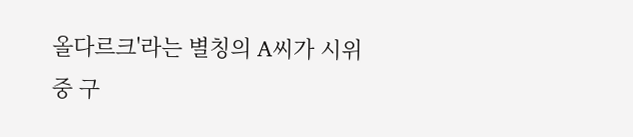올다르크'라는 별칭의 A씨가 시위 중 구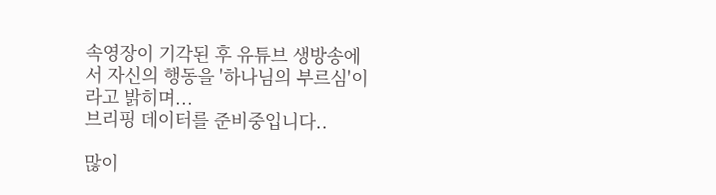속영장이 기각된 후 유튜브 생방송에서 자신의 행동을 '하나님의 부르심'이라고 밝히며...
브리핑 데이터를 준비중입니다..

많이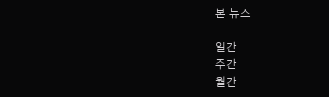본 뉴스

일간
주간
월간